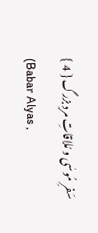سَفرِ مُوسٰی و مُلاقاتِ مردِ بزرگ { 4 }
(Babar Alyas ,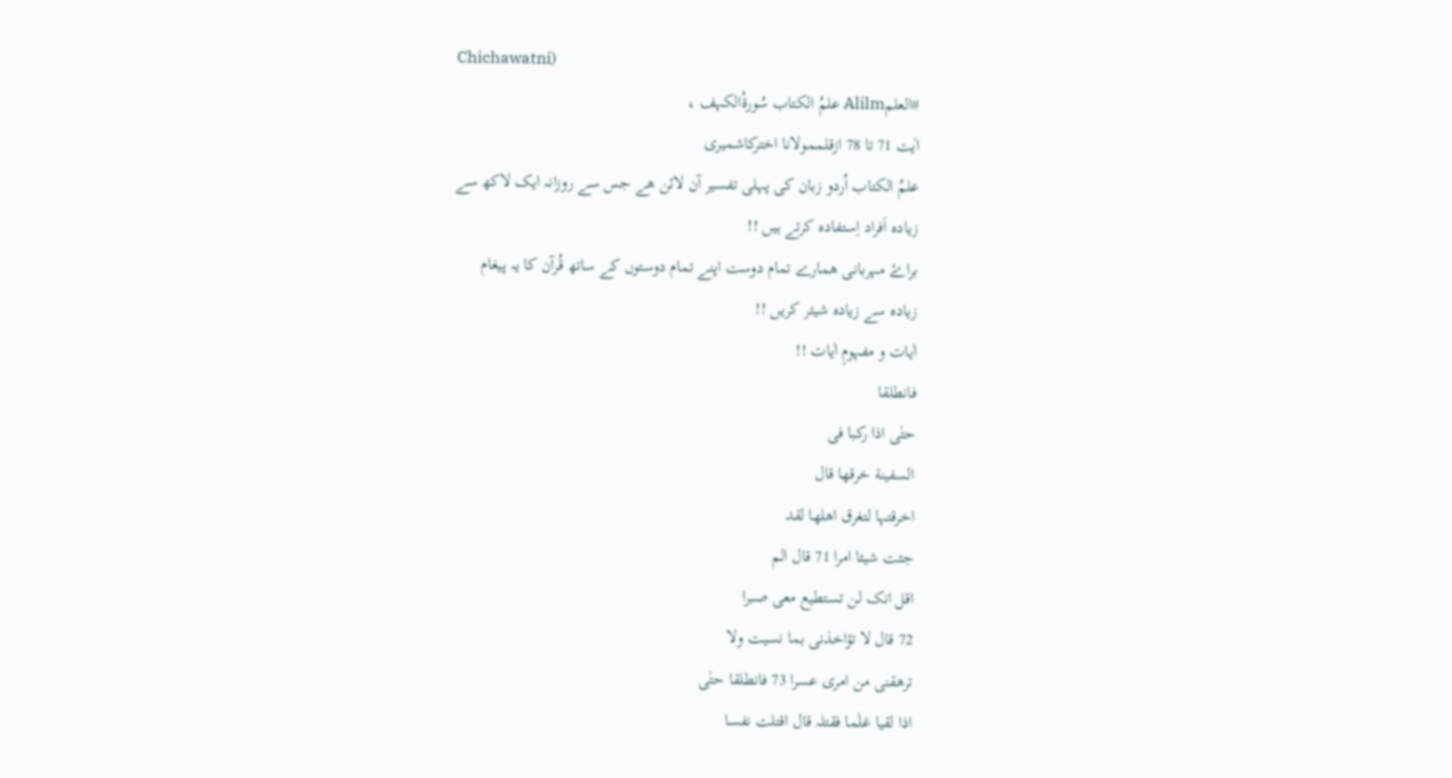Chichawatni)
#العلمAlilm علمُ الکتاب سُورةُالکہف ،
اٰیت 71 تا 78 ازقلممولانا اخترکاشمیری
علمُ الکتاب اُردو زبان کی پہلی تفسیر آن لائن ھے جس سے روزانہ ایک لاکھ سے
زیادہ اَفراد اِستفادہ کرتے ہیں !!
براۓ مہربانی ھمارے تمام دوست اپنے تمام دوستوں کے ساتھ قُرآن کا یہ پیغام
زیادہ سے زیادہ شیئر کریں !!
اٰیات و مفہومِ اٰیات !!
فانطلقا
حتٰی اذا رکبا فی
السفینة خرقھا قال
اخرقتہا لتغرق اھلھا لقد
جئت شیئا امرا 71 قال الم
اقل انک لن تستطیع معی صبرا
72 قال لا تؤاخذنی بما نسیت ولا
ترھقنی من امری عسرا 73 فانطلقا حتٰی
اذا لقیا غلٰما فقتلہ قال اقتلت نفسا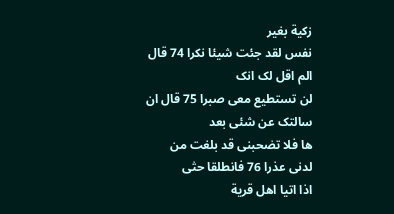زکیة بغیر
نفس لقد جئت شیئا نکرا 74 قال الم اقل لک انک
لن تستطیع معی صبرا 75 قال ان سالتک عن شئی بعد
ھا فلا تصٰحبنی قد بلغت من لدنی عذرا 76 فانطلقا حتٰی
اذا اتیا اھل قریة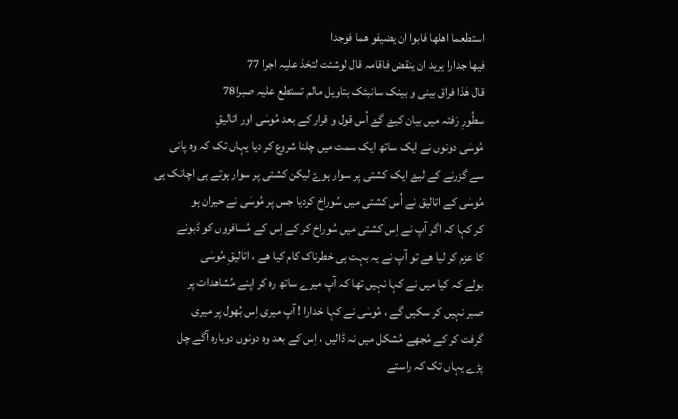استطعما اھلھا فابوا ان یضیفو ھما فوجدا
فیھا جدارا یرید ان ینقض فاقامہ قال لوشئت لتخذ علیہ اجرا 77
قال ھٰذا فراق بینی و بینک سانبئک بتاویل مالم تستطع علیہ صبرا78
سطُورِ رَفتہ میں بیان کیۓ گۓ اُس قول و قرار کے بعد مُوسٰی اور اتالیقِ
مُوسٰی دونوں نے ایک ساتھ ایک سمت میں چلنا شروع کر دیا یہاں تک کہ وہ پانی
سے گزرنے کے لیۓ ایک کشتی پر سوار ہوۓ لیکن کشتی پر سوار ہوتے ہی اچانک ہی
مُوسٰی کے اتالیق نے اُس کشتی میں سُوراخ کردیا جس پر مُوسٰی نے حیران ہو
کر کہا کہ اگر آپ نے اِس کشتی میں سُوراخ کر کے اِس کے مُسافروں کو ڈبونے
کا عزم کر لیا ھے تو آپ نے یہ بہت ہی خطرناک کام کیا ھے ، اتالیقِ مُوسٰی
بولے کہ کیا میں نے کہا نہیں تھا کہ آپ میرے ساتھ رہ کر اپنے مُشاھدات پر
صبر نہیں کر سکیں گے ، مُوسٰی نے کہا خدارا ! آپ میری اِس بُھول پر میری
گرفت کر کے مُجھے مُشکل میں نہ ڈالیں ، اِس کے بعد وہ دونوں دوبارہ آگے چل
پڑے یہاں تک کہ راستے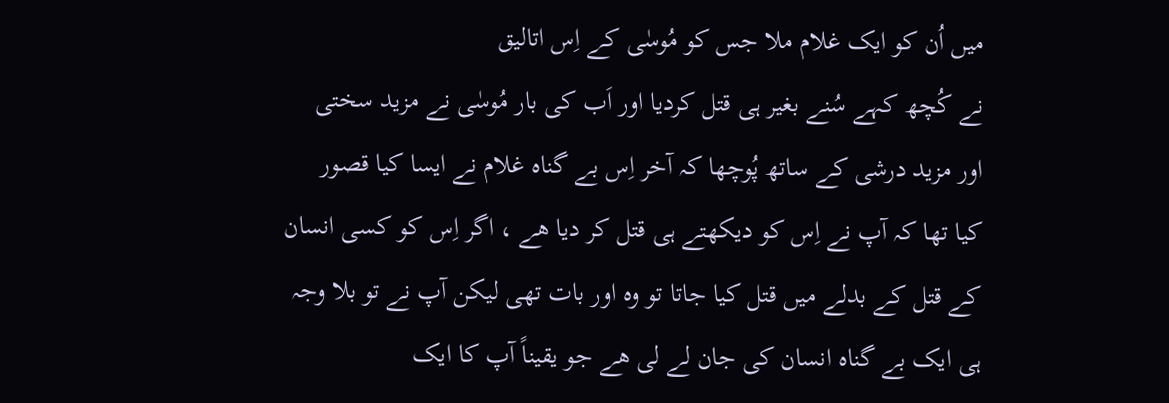میں اُن کو ایک غلام ملا جس کو مُوسٰی کے اِس اتالیق
نے کُچھ کہے سُنے بغیر ہی قتل کردیا اور اَب کی بار مُوسٰی نے مزید سختی
اور مزید درشی کے ساتھ پُوچھا کہ آخر اِس بے گناہ غلام نے ایسا کیا قصور
کیا تھا کہ آپ نے اِس کو دیکھتے ہی قتل کر دیا ھے ، اگر اِس کو کسی انسان
کے قتل کے بدلے میں قتل کیا جاتا تو وہ اور بات تھی لیکن آپ نے تو بلا وجہ
ہی ایک بے گناہ انسان کی جان لے لی ھے جو یقیناً آپ کا ایک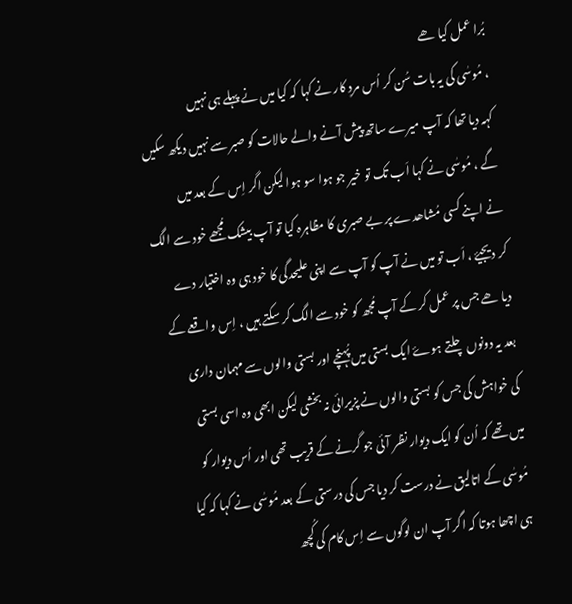بُرا عمل کیا ھے
، مُوسٰی کی یہ بات سُن کر اُس مردِ کار نے کہا کہ کیا میں نے پہلے ہی نہیں
کہہ دیا تھا کہ آپ میرے ساتھ پیش آنے والے حالات کو صبر سے نہیں دیکھ سکیں
گے ، مُوسٰی نے کہا اَب تک تو خیر جو ہوا سو ہوا لیکن اگر اِس کے بعد میں
نے اپنے کسی مُشاھدے پر بے صبری کا مظاہرہ کیا تو آپ بیشک مُجھے خود سے الگ
کر دیجیۓ ، اَب تو میں نے آپ کو آپ سے اپنی علیحدگی کا خود ہی وہ اختیار دے
دیا ھے جس پر عمل کر کے آپ مُجھ کو خود سے الگ کر سکتے ہیں ، اِس واقعے کے
بعد یہ دونوں چلتے ہوۓ ایک بستی میں پُہنچے اور بستی والوں سے مہمان داری
کی خواہش کی جس کو بستی والوں نے پزیرائی نہ بخشی لیکن ابھی وہ اسی بستی
میں تھے کہ اُن کو ایک دیوار نظر آئی جو گرنے کے قریب تھی اور اُس دیوار کو
مُوسٰی کے اتالیق نے درست کر دیا جس کی درستی کے بعد مُوسٰی نے کہا کہ کیا
ہی اچھا ہوتا کہ اگر آپ ان لوگوں سے اِس کام کی کُچھ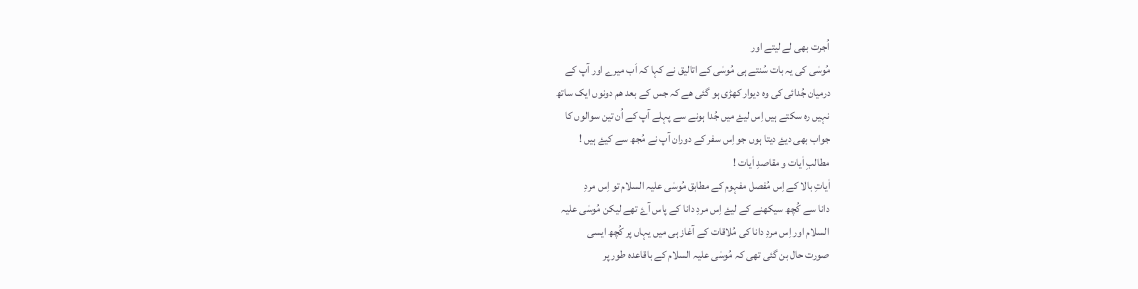اُجرت بھی لے لیتے اور
مُوسٰی کی یہ بات سُنتے ہی مُوسٰی کے اتالیق نے کہا کہ اَب میرے اور آپ کے
درمیان جُدائی کی وہ دیوار کھڑی ہو گئی ھے کہ جس کے بعد ھم دونوں ایک ساتھ
نہیں رہ سکتے ہیں اِس لیۓ میں جُدا ہونے سے پہلے آپ کے اُن تین سوالوں کا
جواب بھی دیۓ دیتا ہوں جو اِس سفر کے دوران آپ نے مُجھ سے کیۓ ہیں !
مطالبِ اٰیات و مقاصدِ اٰیات !
اٰیاتِ بالا کے اِس مُفصل مفہوم کے مطابق مُوسٰی علیہ السلام تو اِس مردِ
دانا سے کُچھ سیکھنے کے لیۓ اِس مردِ دانا کے پاس آۓ تھے لیکن مُوسٰی علیہ
السلام اور اِس مردِ دانا کی مُلاقات کے آغاز ہی میں یہاں پر کُچھ ایسی
صورت حال بن گئی تھی کہ مُوسٰی علیہ السلام کے باقاعدہ طور پر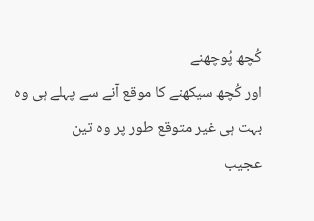کُچھ پُوچھنے
اور کُچھ سیکھنے کا موقع آنے سے پہلے ہی وہ بہت ہی غیر متوقع طور پر وہ تین
عجیب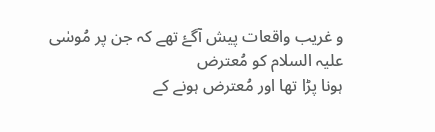و غریب واقعات پیش آگۓ تھے کہ جن پر مُوسٰی علیہ السلام کو مُعترض
ہونا پڑا تھا اور مُعترض ہونے کے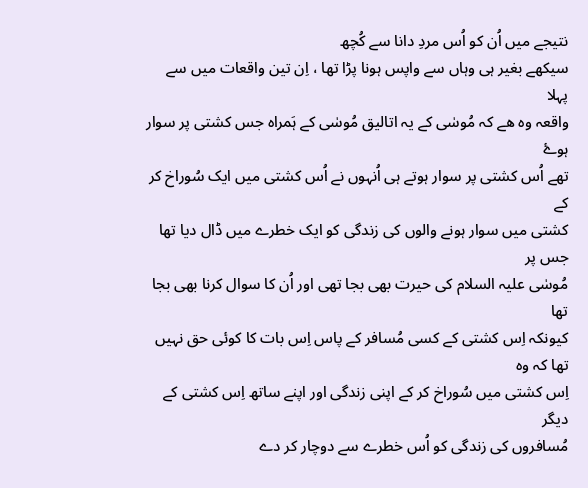نتیجے میں اُن کو اُس مردِ دانا سے کُچھ
سیکھے بغیر ہی وہاں سے واپس ہونا پڑا تھا ، اِن تین واقعات میں سے پہلا
واقعہ وہ ھے کہ مُوسٰی کے یہ اتالیق مُوسٰی کے ہَمراہ جس کشتی پر سوار ہوۓ
تھے اُس کشتی پر سوار ہوتے ہی اُنہوں نے اُس کشتی میں ایک سُوراخ کر کے
کشتی میں سوار ہونے والوں کی زندگی کو ایک خطرے میں ڈال دیا تھا جس پر
مُوسٰی علیہ السلام کی حیرت بھی بجا تھی اور اُن کا سوال کرنا بھی بجا تھا
کیونکہ اِس کشتی کے کسی مُسافر کے پاس اِس بات کا کوئی حق نہیں تھا کہ وہ
اِس کشتی میں سُوراخ کر کے اپنی زندگی اور اپنے ساتھ اِس کشتی کے دیگر
مُسافروں کی زندگی کو اُس خطرے سے دوچار کر دے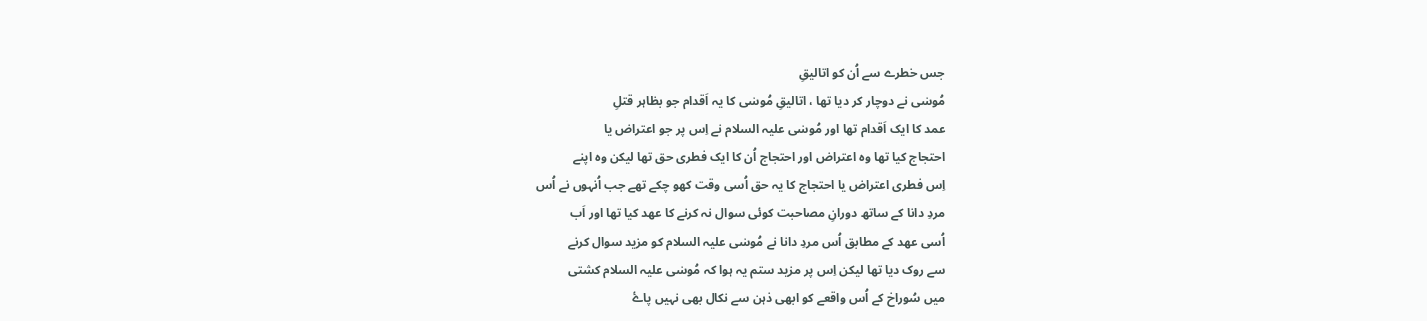جس خطرے سے اُن کو اتالیقِ
مُوسٰی نے دوچار کر دیا تھا ، اتالیقِ مُوسٰی کا یہ اَقدام جو بظاہر قتلِ
عمد کا ایک اَقدام تھا اور مُوسٰی علیہ السلام نے اِس پر جو اعتراض یا
احتجاج کیا تھا وہ اعتراض اور احتجاج اُن کا ایک فطری حق تھا لیکن وہ اپنے
اِس فطری اعتراض یا احتجاج کا یہ حق اُسی وقت کھو چکے تھے جب اُنہوں نے اُس
مردِ دانا کے ساتھ دورانِ مصاحبت کوئی سوال نہ کرنے کا عھد کیا تھا اور اَب
اُسی عھد کے مطابق اُس مردِ دانا نے مُوسٰی علیہ السلام کو مزید سوال کرنے
سے روک دیا تھا لیکن اِس پر مزید ستم یہ ہوا کہ مُوسٰی علیہ السلام کشتی
میں سُوراخ کے اُس واقعے کو ابھی ذہن سے نکال بھی نہیں پاۓ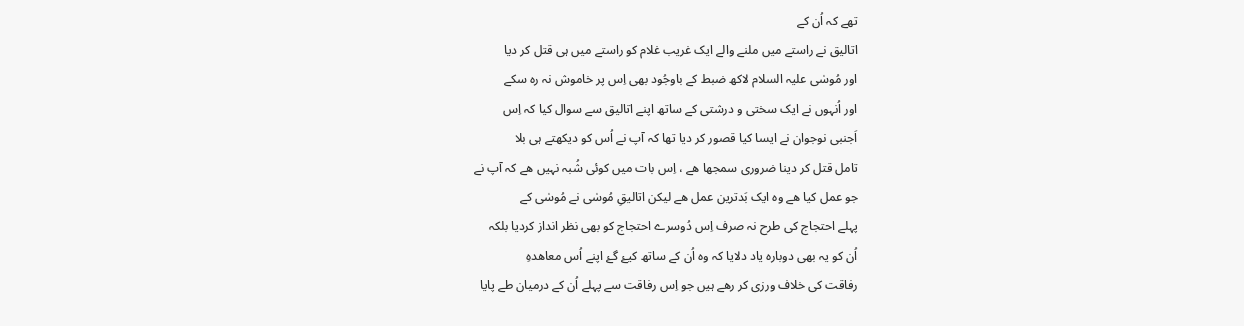تھے کہ اُن کے
اتالیق نے راستے میں ملنے والے ایک غریب غلام کو راستے میں ہی قتل کر دیا
اور مُوسٰی علیہ السلام لاکھ ضبط کے باوجُود بھی اِس پر خاموش نہ رہ سکے
اور اُنہوں نے ایک سختی و درشتی کے ساتھ اپنے اتالیق سے سوال کیا کہ اِس
اَجنبی نوجوان نے ایسا کیا قصور کر دیا تھا کہ آپ نے اُس کو دیکھتے ہی بلا
تامل قتل کر دینا ضروری سمجھا ھے ، اِس بات میں کوئی شُبہ نہیں ھے کہ آپ نے
جو عمل کیا ھے وہ ایک بَدترین عمل ھے لیکن اتالیقِ مُوسٰی نے مُوسٰی کے
پہلے احتجاج کی طرح نہ صرف اِس دُوسرے احتجاج کو بھی نظر انداز کردیا بلکہ
اُن کو یہ بھی دوبارہ یاد دلایا کہ وہ اُن کے ساتھ کیۓ گۓ اپنے اُس معاھدہِ
رفاقت کی خلاف ورزی کر رھے ہیں جو اِس رفاقت سے پہلے اُن کے درمیان طے پایا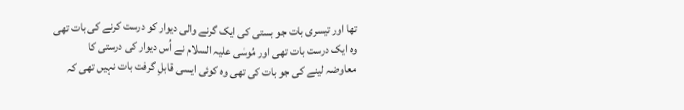تھا اور تیسری بات جو بستی کی ایک گرنے والی دیوار کو درست کرنے کی بات تھی
وہ ایک درست بات تھی اور مُوسٰی علیہ السلام نے اُس دیوار کی درستی کا
معاوضہ لینے کی جو بات کی تھی وہ کوئی ایسی قابلِ گرفت بات نہیں تھی کہ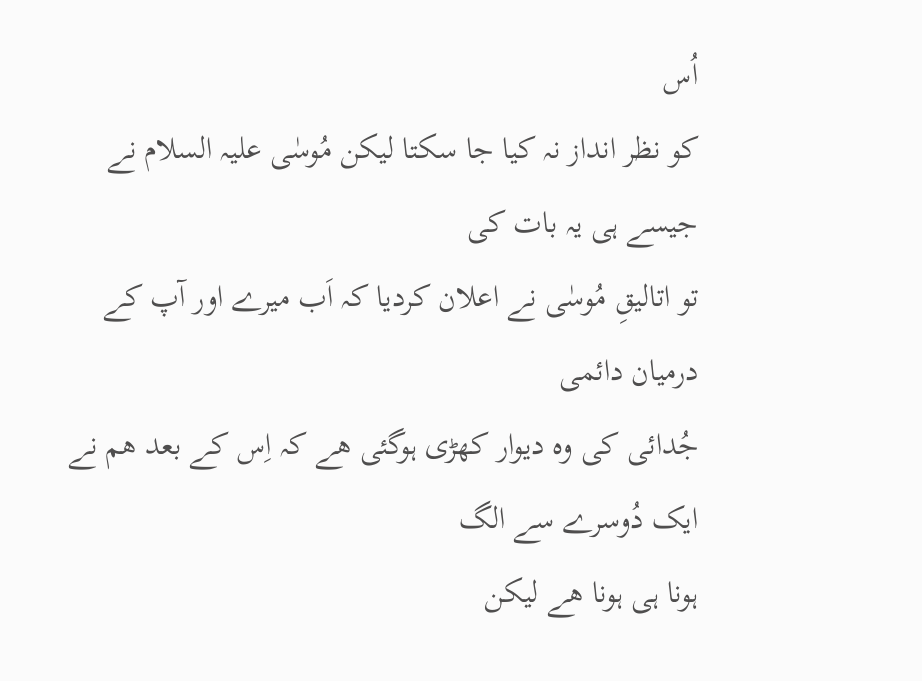اُس
کو نظر انداز نہ کیا جا سکتا لیکن مُوسٰی علیہ السلام نے جیسے ہی یہ بات کی
تو اتالیقِ مُوسٰی نے اعلان کردیا کہ اَب میرے اور آپ کے درمیان دائمی
جُدائی کی وہ دیوار کھڑی ہوگئی ھے کہ اِس کے بعد ھم نے ایک دُوسرے سے الگ
ہونا ہی ہونا ھے لیکن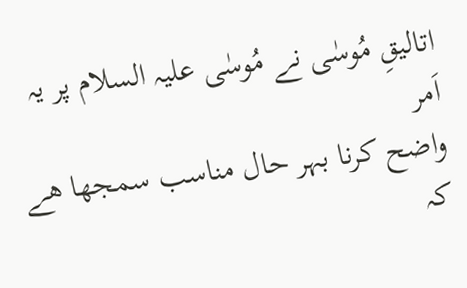اتالیقِ مُوسٰی نے مُوسٰی علیہ السلام پر یہ اَمر
واضح کرنا بہر حال مناسب سمجھا ھے کہ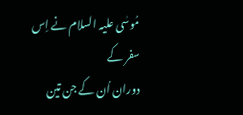مُوسٰی علیہ السلام نے اِس سفر کے
دوران اُن کے جن تین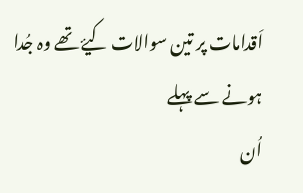اَقدامات پر تین سوالات کیۓ تھے وہ جُدا ہونے سے پہلے
اُن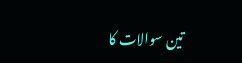تین سوالات کا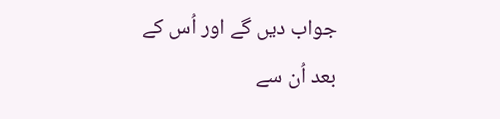جواب دیں گے اور اُس کے بعد اُن سے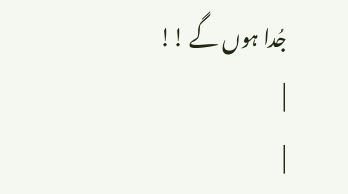جُدا ہوں گے !!
|
|